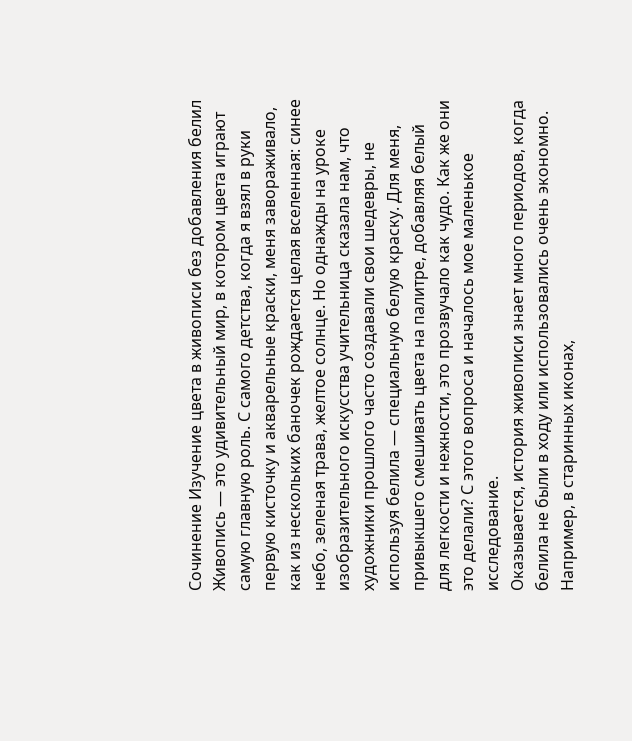Сочинение Изучение цвета в живописи без добавления белил
Живопись — это удивительный мир, в котором цвета играют самую главную роль. С самого детства, когда я взял в руки первую кисточку и акварельные краски, меня завораживало, как из нескольких баночек рождается целая вселенная: синее небо, зеленая трава, желтое солнце. Но однажды на уроке изобразительного искусства учительница сказала нам, что художники прошлого часто создавали свои шедевры, не используя белила — специальную белую краску. Для меня, привыкшего смешивать цвета на палитре, добавляя белый для легкости и нежности, это прозвучало как чудо. Как же они это делали? С этого вопроса и началось мое маленькое исследование.
Оказывается, история живописи знает много периодов, когда белила не были в ходу или использовались очень экономно. Например, в старинных иконах,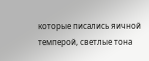которые писались яичной темперой, светлые тона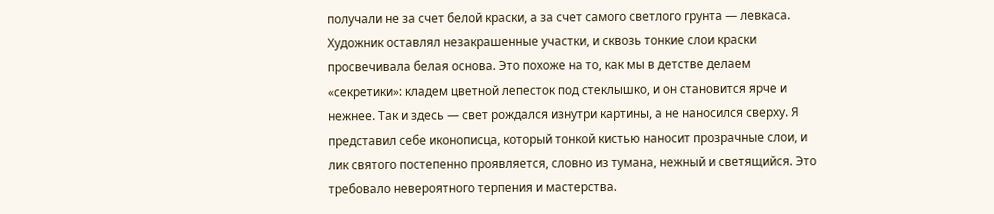получали не за счет белой краски, а за счет самого светлого грунта — левкаса. Художник оставлял незакрашенные участки, и сквозь тонкие слои краски просвечивала белая основа. Это похоже на то, как мы в детстве делаем «секретики»: кладем цветной лепесток под стеклышко, и он становится ярче и нежнее. Так и здесь — свет рождался изнутри картины, а не наносился сверху. Я представил себе иконописца, который тонкой кистью наносит прозрачные слои, и лик святого постепенно проявляется, словно из тумана, нежный и светящийся. Это требовало невероятного терпения и мастерства.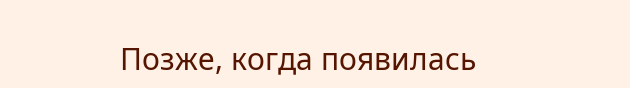Позже, когда появилась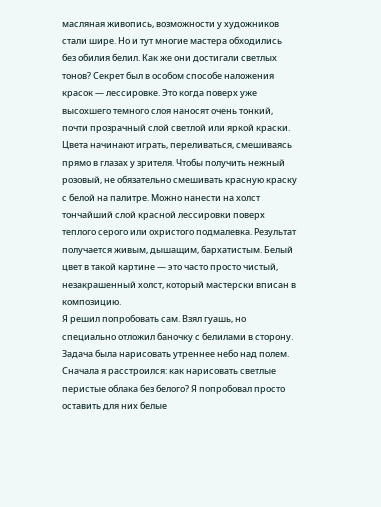масляная живопись, возможности у художников стали шире. Но и тут многие мастера обходились без обилия белил. Как же они достигали светлых тонов? Секрет был в особом способе наложения красок — лессировке. Это когда поверх уже высохшего темного слоя наносят очень тонкий, почти прозрачный слой светлой или яркой краски. Цвета начинают играть, переливаться, смешиваясь прямо в глазах у зрителя. Чтобы получить нежный розовый, не обязательно смешивать красную краску с белой на палитре. Можно нанести на холст тончайший слой красной лессировки поверх теплого серого или охристого подмалевка. Результат получается живым, дышащим, бархатистым. Белый цвет в такой картине — это часто просто чистый, незакрашенный холст, который мастерски вписан в композицию.
Я решил попробовать сам. Взял гуашь, но специально отложил баночку с белилами в сторону. Задача была нарисовать утреннее небо над полем. Сначала я расстроился: как нарисовать светлые перистые облака без белого? Я попробовал просто оставить для них белые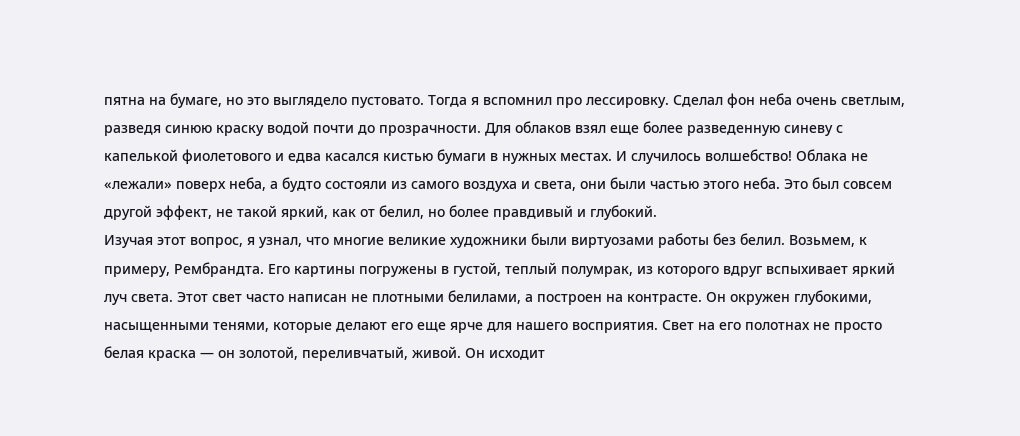пятна на бумаге, но это выглядело пустовато. Тогда я вспомнил про лессировку. Сделал фон неба очень светлым, разведя синюю краску водой почти до прозрачности. Для облаков взял еще более разведенную синеву с капелькой фиолетового и едва касался кистью бумаги в нужных местах. И случилось волшебство! Облака не «лежали» поверх неба, а будто состояли из самого воздуха и света, они были частью этого неба. Это был совсем другой эффект, не такой яркий, как от белил, но более правдивый и глубокий.
Изучая этот вопрос, я узнал, что многие великие художники были виртуозами работы без белил. Возьмем, к примеру, Рембрандта. Его картины погружены в густой, теплый полумрак, из которого вдруг вспыхивает яркий луч света. Этот свет часто написан не плотными белилами, а построен на контрасте. Он окружен глубокими, насыщенными тенями, которые делают его еще ярче для нашего восприятия. Свет на его полотнах не просто белая краска — он золотой, переливчатый, живой. Он исходит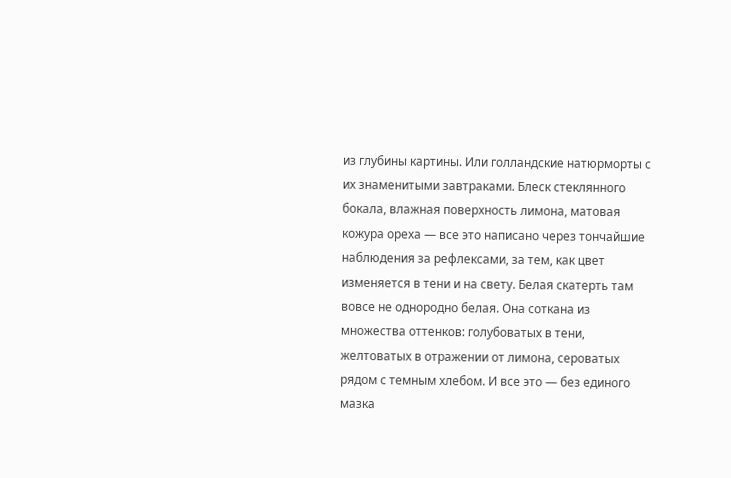из глубины картины. Или голландские натюрморты с их знаменитыми завтраками. Блеск стеклянного бокала, влажная поверхность лимона, матовая кожура ореха — все это написано через тончайшие наблюдения за рефлексами, за тем, как цвет изменяется в тени и на свету. Белая скатерть там вовсе не однородно белая. Она соткана из множества оттенков: голубоватых в тени, желтоватых в отражении от лимона, сероватых рядом с темным хлебом. И все это — без единого мазка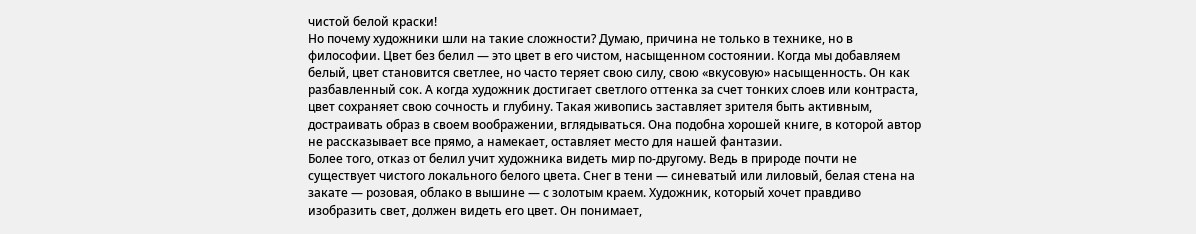чистой белой краски!
Но почему художники шли на такие сложности? Думаю, причина не только в технике, но в философии. Цвет без белил — это цвет в его чистом, насыщенном состоянии. Когда мы добавляем белый, цвет становится светлее, но часто теряет свою силу, свою «вкусовую» насыщенность. Он как разбавленный сок. А когда художник достигает светлого оттенка за счет тонких слоев или контраста, цвет сохраняет свою сочность и глубину. Такая живопись заставляет зрителя быть активным, достраивать образ в своем воображении, вглядываться. Она подобна хорошей книге, в которой автор не рассказывает все прямо, а намекает, оставляет место для нашей фантазии.
Более того, отказ от белил учит художника видеть мир по-другому. Ведь в природе почти не существует чистого локального белого цвета. Снег в тени — синеватый или лиловый, белая стена на закате — розовая, облако в вышине — с золотым краем. Художник, который хочет правдиво изобразить свет, должен видеть его цвет. Он понимает,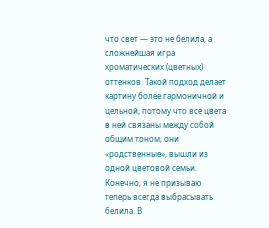что свет — это не белила, а сложнейшая игра хроматических (цветных) оттенков. Такой подход делает картину более гармоничной и цельной, потому что все цвета в ней связаны между собой общим тоном, они «родственные», вышли из одной цветовой семьи.
Конечно, я не призываю теперь всегда выбрасывать белила. В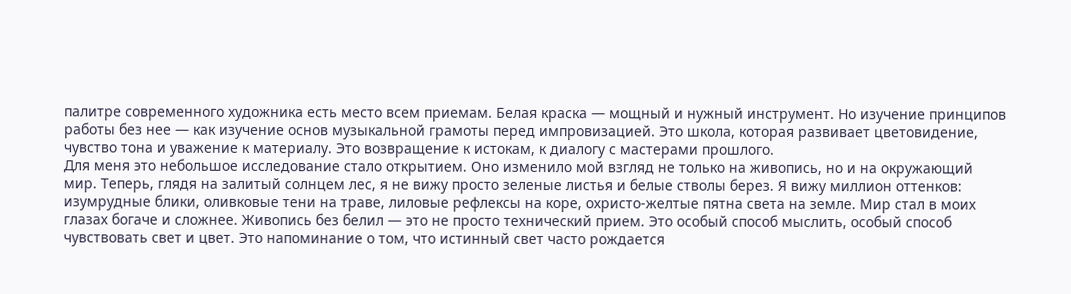палитре современного художника есть место всем приемам. Белая краска — мощный и нужный инструмент. Но изучение принципов работы без нее — как изучение основ музыкальной грамоты перед импровизацией. Это школа, которая развивает цветовидение, чувство тона и уважение к материалу. Это возвращение к истокам, к диалогу с мастерами прошлого.
Для меня это небольшое исследование стало открытием. Оно изменило мой взгляд не только на живопись, но и на окружающий мир. Теперь, глядя на залитый солнцем лес, я не вижу просто зеленые листья и белые стволы берез. Я вижу миллион оттенков: изумрудные блики, оливковые тени на траве, лиловые рефлексы на коре, охристо-желтые пятна света на земле. Мир стал в моих глазах богаче и сложнее. Живопись без белил — это не просто технический прием. Это особый способ мыслить, особый способ чувствовать свет и цвет. Это напоминание о том, что истинный свет часто рождается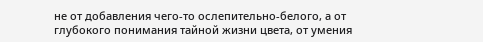не от добавления чего-то ослепительно-белого, а от глубокого понимания тайной жизни цвета, от умения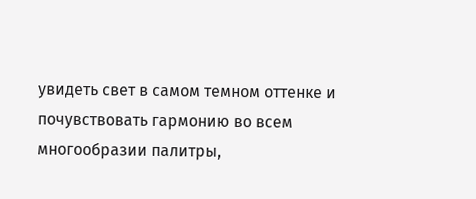увидеть свет в самом темном оттенке и почувствовать гармонию во всем многообразии палитры,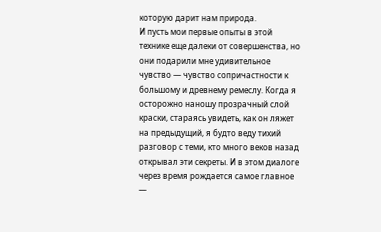которую дарит нам природа.
И пусть мои первые опыты в этой технике еще далеки от совершенства, но они подарили мне удивительное чувство — чувство сопричастности к большому и древнему ремеслу. Когда я осторожно наношу прозрачный слой краски, стараясь увидеть, как он ляжет на предыдущий, я будто веду тихий разговор с теми, кто много веков назад открывал эти секреты. И в этом диалоге через время рождается самое главное —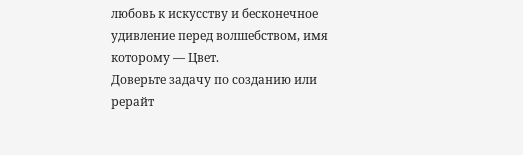любовь к искусству и бесконечное удивление перед волшебством, имя которому — Цвет.
Доверьте задачу по созданию или рерайт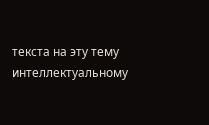текста на эту тему интеллектуальному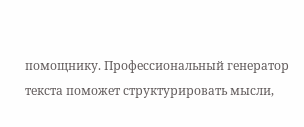помощнику. Профессиональный генератор текста поможет структурировать мысли,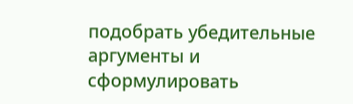подобрать убедительные аргументы и сформулировать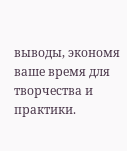выводы, экономя ваше время для творчества и практики.